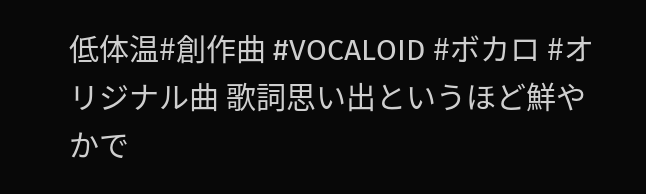低体温#創作曲 #VOCALOID #ボカロ #オリジナル曲 歌詞思い出というほど鮮やかで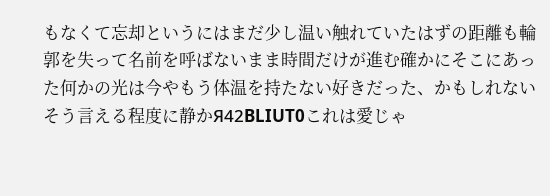もなくて忘却というにはまだ少し温い触れていたはずの距離も輪郭を失って名前を呼ばないまま時間だけが進む確かにそこにあった何かの光は今やもう体温を持たない好きだった、かもしれないそう言える程度に静かЯ42BLIUT0これは愛じゃ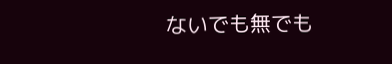ないでも無でも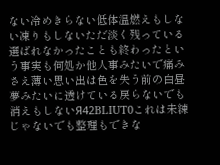ない冷めきらない低体温燃えもしない凍りもしないただ淡く残っている選ばれなかったことも終わったという事実も何処か他人事みたいで痛みさえ薄い思い出は色を失う前の白昼夢みたいに透けている戻らないでも消えもしないЯ42BLIUT0これは未練じゃないでも整理もできな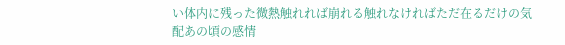い体内に残った微熱触れれば崩れる触れなければただ在るだけの気配あの頃の感情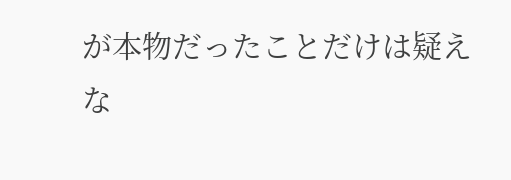が本物だったことだけは疑えな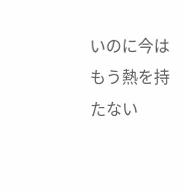いのに今はもう熱を持たない